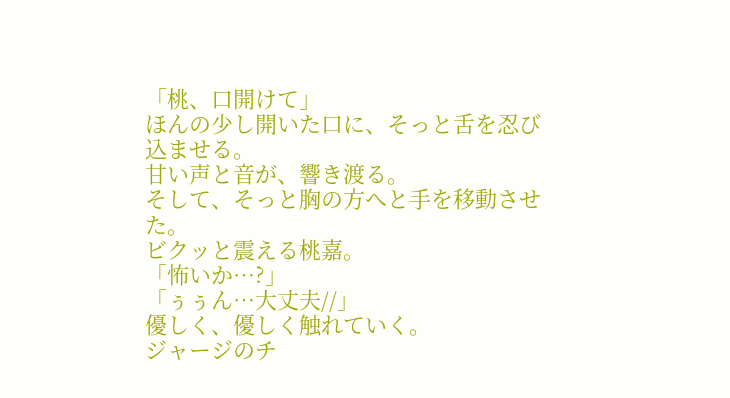「桃、口開けて」
ほんの少し開いた口に、そっと舌を忍び込ませる。
甘い声と音が、響き渡る。
そして、そっと胸の方へと手を移動させた。
ビクッと震える桃嘉。
「怖いか…?」
「ぅぅん…大丈夫//」
優しく、優しく触れていく。
ジャージのチ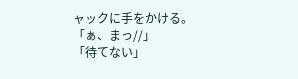ャックに手をかける。
「ぁ、まっ//」
「待てない」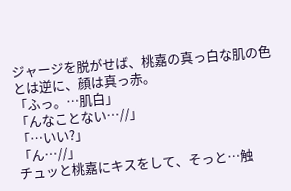ジャージを脱がせば、桃嘉の真っ白な肌の色とは逆に、顔は真っ赤。
「ふっ。…肌白」
「んなことない…//」
「…いい?」
「ん…//」
チュッと桃嘉にキスをして、そっと…触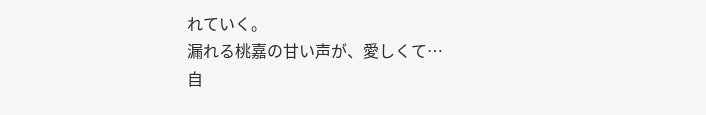れていく。
漏れる桃嘉の甘い声が、愛しくて…
自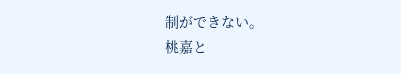制ができない。
桃嘉と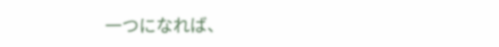一つになれば、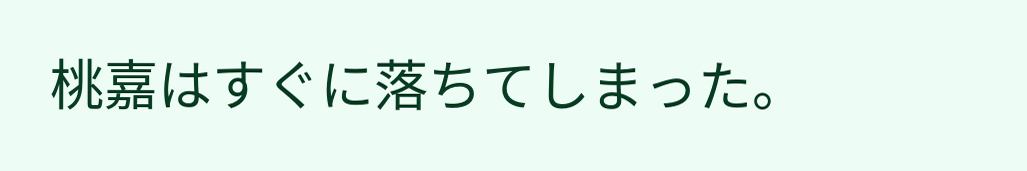桃嘉はすぐに落ちてしまった。